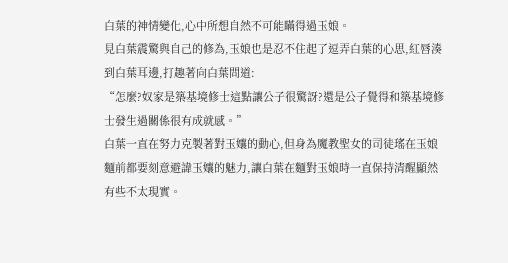白葉的神情變化,心中所想自然不可能瞞得過玉娘。
見白葉震驚與自己的修為,玉娘也是忍不住起了逗弄白葉的心思,紅唇湊到白葉耳邊,打趣著向白葉問道:
“怎麼?奴家是築基境修士這點讓公子很驚訝?還是公子覺得和築基境修士發生過關係很有成就感。”
白葉一直在努力克製著對玉孃的動心,但身為魔教聖女的司徒瑤在玉娘麵前都要刻意避諱玉孃的魅力,讓白葉在麵對玉娘時一直保持清醒顯然有些不太現實。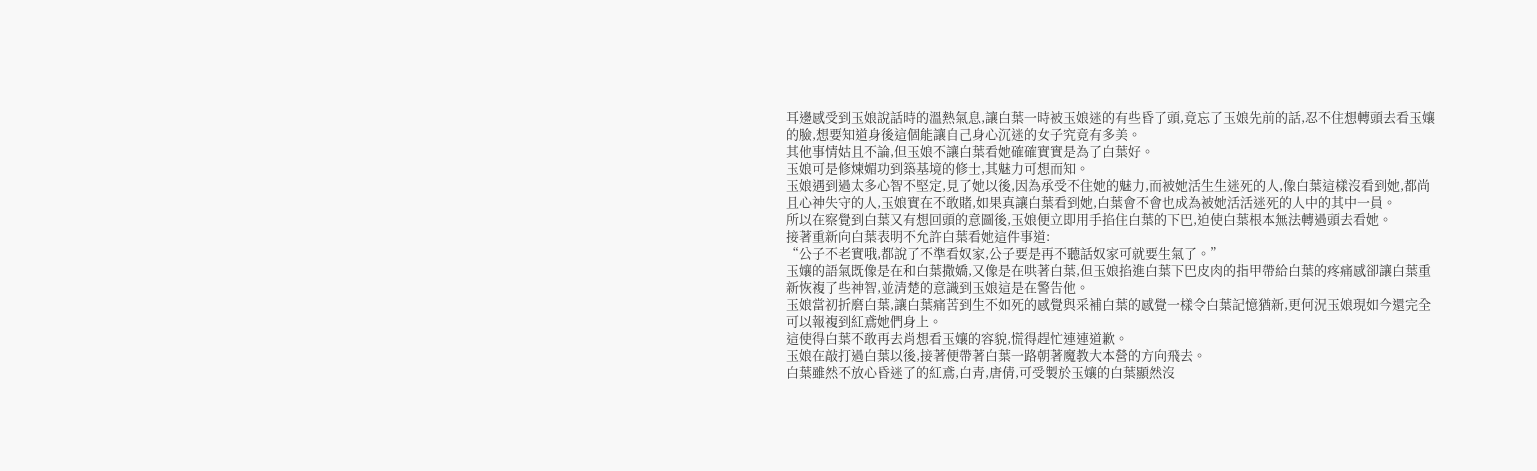耳邊感受到玉娘說話時的溫熱氣息,讓白葉一時被玉娘迷的有些昏了頭,竟忘了玉娘先前的話,忍不住想轉頭去看玉孃的臉,想要知道身後這個能讓自己身心沉迷的女子究竟有多美。
其他事情姑且不論,但玉娘不讓白葉看她確確實實是為了白葉好。
玉娘可是修煉媚功到築基境的修士,其魅力可想而知。
玉娘遇到過太多心智不堅定,見了她以後,因為承受不住她的魅力,而被她活生生迷死的人,像白葉這樣沒看到她,都尚且心神失守的人,玉娘實在不敢賭,如果真讓白葉看到她,白葉會不會也成為被她活活迷死的人中的其中一員。
所以在察覺到白葉又有想回頭的意圖後,玉娘便立即用手掐住白葉的下巴,迫使白葉根本無法轉過頭去看她。
接著重新向白葉表明不允許白葉看她這件事道:
“公子不老實哦,都說了不準看奴家,公子要是再不聽話奴家可就要生氣了。”
玉孃的語氣既像是在和白葉撒嬌,又像是在哄著白葉,但玉娘掐進白葉下巴皮肉的指甲帶給白葉的疼痛感卻讓白葉重新恢複了些神智,並清楚的意識到玉娘這是在警告他。
玉娘當初折磨白葉,讓白葉痛苦到生不如死的感覺與采補白葉的感覺一樣令白葉記憶猶新,更何況玉娘現如今還完全可以報複到紅鳶她們身上。
這使得白葉不敢再去肖想看玉孃的容貌,慌得趕忙連連道歉。
玉娘在敲打過白葉以後,接著便帶著白葉一路朝著魔教大本營的方向飛去。
白葉雖然不放心昏迷了的紅鳶,白青,唐倩,可受製於玉孃的白葉顯然沒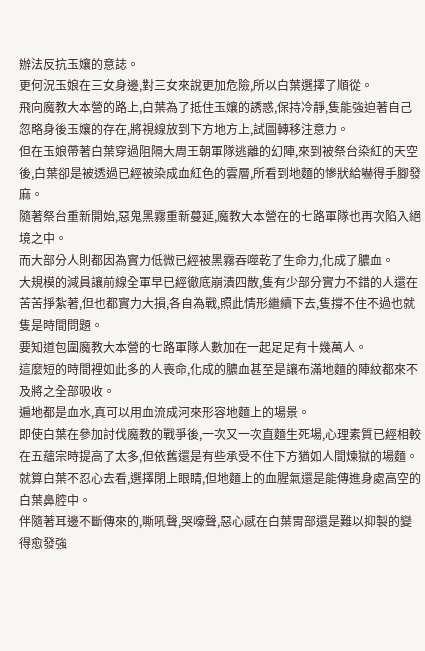辦法反抗玉孃的意誌。
更何況玉娘在三女身邊,對三女來說更加危險,所以白葉選擇了順從。
飛向魔教大本營的路上,白葉為了抵住玉孃的誘惑,保持冷靜,隻能強迫著自己忽略身後玉孃的存在,將視線放到下方地方上,試圖轉移注意力。
但在玉娘帶著白葉穿過阻隔大周王朝軍隊逃離的幻陣,來到被祭台染紅的天空後,白葉卻是被透過已經被染成血紅色的雲層,所看到地麵的慘狀給嚇得手腳發麻。
隨著祭台重新開始,惡鬼黑霧重新蔓延,魔教大本營在的七路軍隊也再次陷入絕境之中。
而大部分人則都因為實力低微已經被黑霧吞噬乾了生命力,化成了膿血。
大規模的減員讓前線全軍早已經徹底崩潰四散,隻有少部分實力不錯的人還在苦苦掙紮著,但也都實力大損,各自為戰,照此情形繼續下去,隻撐不住不過也就隻是時間問題。
要知道包圍魔教大本營的七路軍隊人數加在一起足足有十幾萬人。
這麼短的時間裡如此多的人喪命,化成的膿血甚至是讓布滿地麵的陣紋都來不及將之全部吸收。
遍地都是血水,真可以用血流成河來形容地麵上的場景。
即使白葉在參加討伐魔教的戰爭後,一次又一次直麵生死場,心理素質已經相較在五蘊宗時提高了太多,但依舊還是有些承受不住下方猶如人間煉獄的場麵。
就算白葉不忍心去看,選擇閉上眼睛,但地麵上的血腥氣還是能傳進身處高空的白葉鼻腔中。
伴隨著耳邊不斷傳來的,嘶吼聲,哭嚎聲,惡心感在白葉胃部還是難以抑製的變得愈發強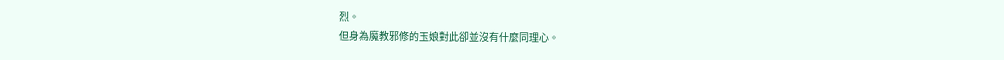烈。
但身為魔教邪修的玉娘對此卻並沒有什麼同理心。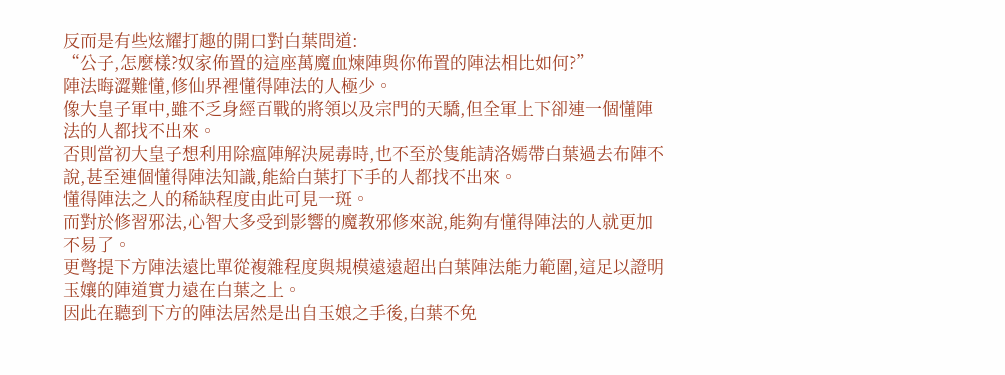反而是有些炫耀打趣的開口對白葉問道:
“公子,怎麼樣?奴家佈置的這座萬魔血煉陣與你佈置的陣法相比如何?”
陣法晦澀難懂,修仙界裡懂得陣法的人極少。
像大皇子軍中,雖不乏身經百戰的將領以及宗門的天驕,但全軍上下卻連一個懂陣法的人都找不出來。
否則當初大皇子想利用除瘟陣解決屍毒時,也不至於隻能請洛嫣帶白葉過去布陣不說,甚至連個懂得陣法知識,能給白葉打下手的人都找不出來。
懂得陣法之人的稀缺程度由此可見一斑。
而對於修習邪法,心智大多受到影響的魔教邪修來說,能夠有懂得陣法的人就更加不易了。
更彆提下方陣法遠比單從複雜程度與規模遠遠超出白葉陣法能力範圍,這足以證明玉孃的陣道實力遠在白葉之上。
因此在聽到下方的陣法居然是出自玉娘之手後,白葉不免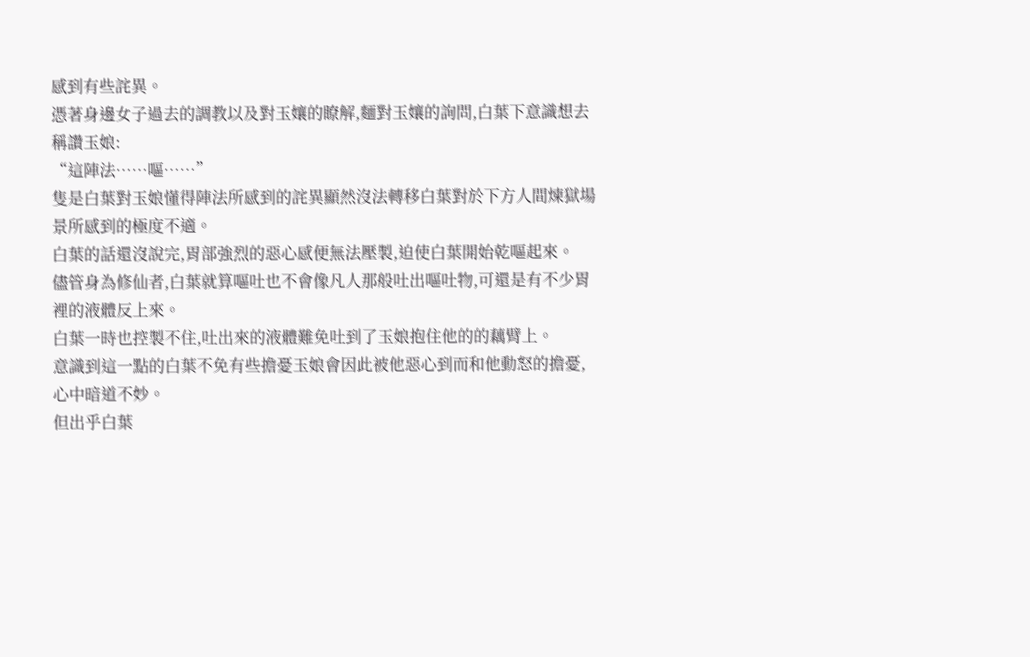感到有些詫異。
憑著身邊女子過去的調教以及對玉孃的瞭解,麵對玉孃的詢問,白葉下意識想去稱讚玉娘:
“這陣法……嘔……”
隻是白葉對玉娘懂得陣法所感到的詫異顯然沒法轉移白葉對於下方人間煉獄場景所感到的極度不適。
白葉的話還沒說完,胃部強烈的惡心感便無法壓製,迫使白葉開始乾嘔起來。
儘管身為修仙者,白葉就算嘔吐也不會像凡人那般吐出嘔吐物,可還是有不少胃裡的液體反上來。
白葉一時也控製不住,吐出來的液體難免吐到了玉娘抱住他的的藕臂上。
意識到這一點的白葉不免有些擔憂玉娘會因此被他惡心到而和他動怒的擔憂,心中暗道不妙。
但出乎白葉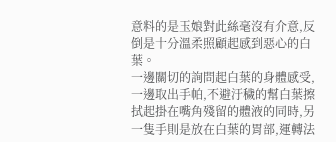意料的是玉娘對此絲毫沒有介意,反倒是十分溫柔照顧起感到惡心的白葉。
一邊關切的詢問起白葉的身體感受,一邊取出手帕,不避汙穢的幫白葉擦拭起掛在嘴角殘留的體液的同時,另一隻手則是放在白葉的胃部,運轉法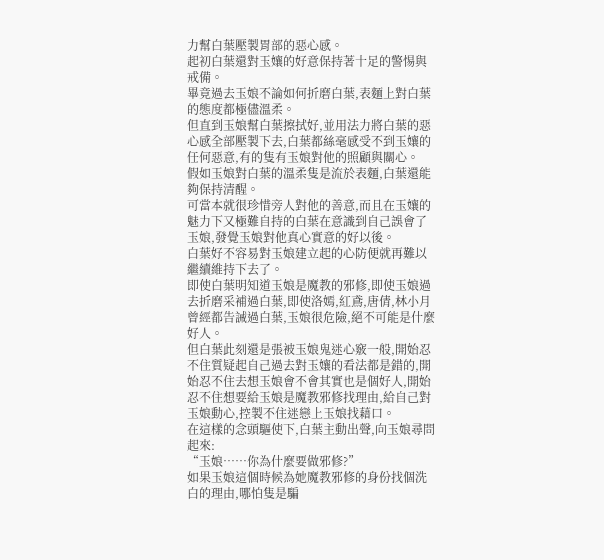力幫白葉壓製胃部的惡心感。
起初白葉還對玉孃的好意保持著十足的警惕與戒備。
畢竟過去玉娘不論如何折磨白葉,表麵上對白葉的態度都極儘溫柔。
但直到玉娘幫白葉擦拭好,並用法力將白葉的惡心感全部壓製下去,白葉都絲毫感受不到玉孃的任何惡意,有的隻有玉娘對他的照顧與關心。
假如玉娘對白葉的溫柔隻是流於表麵,白葉還能夠保持清醒。
可當本就很珍惜旁人對他的善意,而且在玉孃的魅力下又極難自持的白葉在意識到自己誤會了玉娘,發覺玉娘對他真心實意的好以後。
白葉好不容易對玉娘建立起的心防便就再難以繼續維持下去了。
即使白葉明知道玉娘是魔教的邪修,即使玉娘過去折磨采補過白葉,即使洛嫣,紅鳶,唐倩,林小月曾經都告誡過白葉,玉娘很危險,絕不可能是什麼好人。
但白葉此刻還是張被玉娘鬼迷心竅一般,開始忍不住質疑起自己過去對玉孃的看法都是錯的,開始忍不住去想玉娘會不會其實也是個好人,開始忍不住想要給玉娘是魔教邪修找理由,給自己對玉娘動心,控製不住迷戀上玉娘找藉口。
在這樣的念頭驅使下,白葉主動出聲,向玉娘尋問起來:
“玉娘……你為什麼要做邪修?”
如果玉娘這個時候為她魔教邪修的身份找個洗白的理由,哪怕隻是騙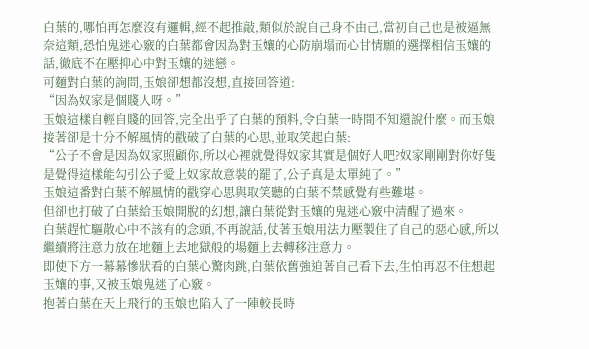白葉的,哪怕再怎麼沒有邏輯,經不起推敲,類似於說自己身不由己,當初自己也是被逼無奈這類,恐怕鬼迷心竅的白葉都會因為對玉孃的心防崩塌而心甘情願的選擇相信玉孃的話,徹底不在壓抑心中對玉孃的迷戀。
可麵對白葉的詢問,玉娘卻想都沒想,直接回答道:
“因為奴家是個賤人呀。”
玉娘這樣自輕自賤的回答,完全出乎了白葉的預料,令白葉一時間不知還說什麼。而玉娘接著卻是十分不解風情的戳破了白葉的心思,並取笑起白葉:
“公子不會是因為奴家照顧你,所以心裡就覺得奴家其實是個好人吧?奴家剛剛對你好隻是覺得這樣能勾引公子愛上奴家故意裝的罷了,公子真是太單純了。”
玉娘這番對白葉不解風情的戳穿心思與取笑聽的白葉不禁感覺有些難堪。
但卻也打破了白葉給玉娘開脫的幻想,讓白葉從對玉孃的鬼迷心竅中清醒了過來。
白葉趕忙驅散心中不該有的念頭,不再說話,仗著玉娘用法力壓製住了自己的惡心感,所以繼續將注意力放在地麵上去地獄般的場麵上去轉移注意力。
即使下方一幕幕慘狀看的白葉心驚肉跳,白葉依舊強迫著自己看下去,生怕再忍不住想起玉孃的事,又被玉娘鬼迷了心竅。
抱著白葉在天上飛行的玉娘也陷入了一陣較長時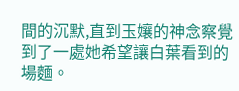間的沉默,直到玉孃的神念察覺到了一處她希望讓白葉看到的場麵。